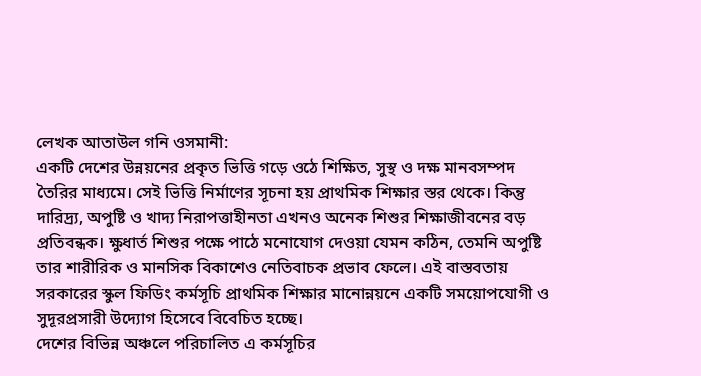লেখক আতাউল গনি ওসমানী:
একটি দেশের উন্নয়নের প্রকৃত ভিত্তি গড়ে ওঠে শিক্ষিত, সুস্থ ও দক্ষ মানবসম্পদ তৈরির মাধ্যমে। সেই ভিত্তি নির্মাণের সূচনা হয় প্রাথমিক শিক্ষার স্তর থেকে। কিন্তু দারিদ্র্য, অপুষ্টি ও খাদ্য নিরাপত্তাহীনতা এখনও অনেক শিশুর শিক্ষাজীবনের বড় প্রতিবন্ধক। ক্ষুধার্ত শিশুর পক্ষে পাঠে মনোযোগ দেওয়া যেমন কঠিন, তেমনি অপুষ্টি তার শারীরিক ও মানসিক বিকাশেও নেতিবাচক প্রভাব ফেলে। এই বাস্তবতায় সরকারের স্কুল ফিডিং কর্মসূচি প্রাথমিক শিক্ষার মানোন্নয়নে একটি সময়োপযোগী ও সুদূরপ্রসারী উদ্যোগ হিসেবে বিবেচিত হচ্ছে।
দেশের বিভিন্ন অঞ্চলে পরিচালিত এ কর্মসূচির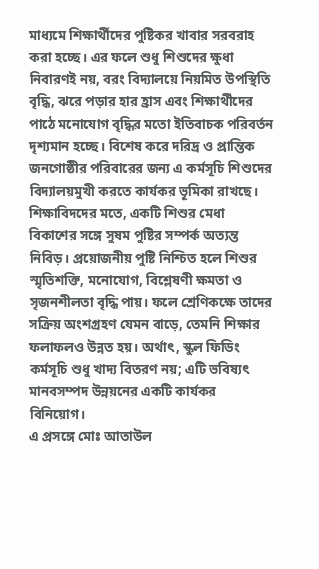মাধ্যমে শিক্ষার্থীদের পুষ্টিকর খাবার সরবরাহ করা হচ্ছে। এর ফলে শুধু শিশুদের ক্ষুধা নিবারণই নয়, বরং বিদ্যালয়ে নিয়মিত উপস্থিতি বৃদ্ধি, ঝরে পড়ার হার হ্রাস এবং শিক্ষার্থীদের পাঠে মনোযোগ বৃদ্ধির মতো ইতিবাচক পরিবর্তন দৃশ্যমান হচ্ছে। বিশেষ করে দরিদ্র ও প্রান্তিক জনগোষ্ঠীর পরিবারের জন্য এ কর্মসূচি শিশুদের বিদ্যালয়মুখী করতে কার্যকর ভূমিকা রাখছে।
শিক্ষাবিদদের মতে, একটি শিশুর মেধা বিকাশের সঙ্গে সুষম পুষ্টির সম্পর্ক অত্যন্ত নিবিড়। প্রয়োজনীয় পুষ্টি নিশ্চিত হলে শিশুর স্মৃতিশক্তি, মনোযোগ, বিশ্লেষণী ক্ষমতা ও সৃজনশীলতা বৃদ্ধি পায়। ফলে শ্রেণিকক্ষে তাদের সক্রিয় অংশগ্রহণ যেমন বাড়ে, তেমনি শিক্ষার ফলাফলও উন্নত হয়। অর্থাৎ, স্কুল ফিডিং কর্মসূচি শুধু খাদ্য বিতরণ নয়; এটি ভবিষ্যৎ মানবসম্পদ উন্নয়নের একটি কার্যকর বিনিয়োগ।
এ প্রসঙ্গে মোঃ আতাউল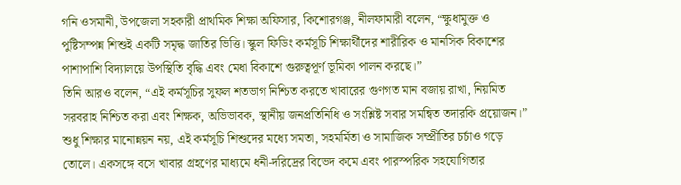গনি ওসমানী, উপজেলা সহকারী প্রাথমিক শিক্ষা অফিসার, কিশোরগঞ্জ, নীলফামারী বলেন, “ক্ষুধামুক্ত ও পুষ্টিসম্পন্ন শিশুই একটি সমৃদ্ধ জাতির ভিত্তি। স্কুল ফিডিং কর্মসূচি শিক্ষার্থীদের শারীরিক ও মানসিক বিকাশের পাশাপাশি বিদ্যালয়ে উপস্থিতি বৃদ্ধি এবং মেধা বিকাশে গুরুত্বপূর্ণ ভূমিকা পালন করছে।”
তিনি আরও বলেন, “এই কর্মসূচির সুফল শতভাগ নিশ্চিত করতে খাবারের গুণগত মান বজায় রাখা, নিয়মিত সরবরাহ নিশ্চিত করা এবং শিক্ষক, অভিভাবক, স্থানীয় জনপ্রতিনিধি ও সংশ্লিষ্ট সবার সমন্বিত তদারকি প্রয়োজন।”
শুধু শিক্ষার মানোন্নয়ন নয়, এই কর্মসূচি শিশুদের মধ্যে সমতা, সহমর্মিতা ও সামাজিক সম্প্রীতির চর্চাও গড়ে তোলে। একসঙ্গে বসে খাবার গ্রহণের মাধ্যমে ধনী-দরিদ্রের বিভেদ কমে এবং পারস্পরিক সহযোগিতার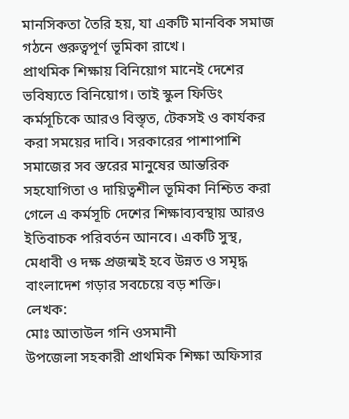মানসিকতা তৈরি হয়, যা একটি মানবিক সমাজ গঠনে গুরুত্বপূর্ণ ভূমিকা রাখে।
প্রাথমিক শিক্ষায় বিনিয়োগ মানেই দেশের ভবিষ্যতে বিনিয়োগ। তাই স্কুল ফিডিং কর্মসূচিকে আরও বিস্তৃত, টেকসই ও কার্যকর করা সময়ের দাবি। সরকারের পাশাপাশি সমাজের সব স্তরের মানুষের আন্তরিক সহযোগিতা ও দায়িত্বশীল ভূমিকা নিশ্চিত করা গেলে এ কর্মসূচি দেশের শিক্ষাব্যবস্থায় আরও ইতিবাচক পরিবর্তন আনবে। একটি সুস্থ, মেধাবী ও দক্ষ প্রজন্মই হবে উন্নত ও সমৃদ্ধ বাংলাদেশ গড়ার সবচেয়ে বড় শক্তি।
লেখক:
মোঃ আতাউল গনি ওসমানী
উপজেলা সহকারী প্রাথমিক শিক্ষা অফিসার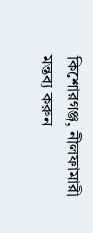কিশোরগঞ্জ, নীলফামারী
মন্তব্য করুন